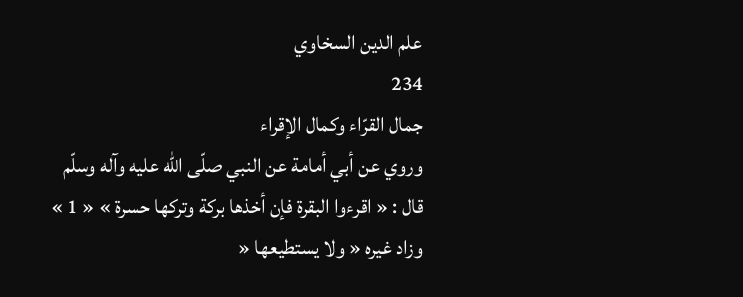علم الدين السخاوي
234
جمال القرّاء وكمال الإقراء
وروي عن أبي أمامة عن النبي صلّى اللّه عليه وآله وسلّم قال : « اقرءوا البقرة فإن أخذها بركة وتركها حسرة » « 1 » وزاد غيره « ولا يستطيعها «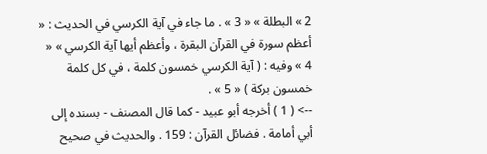2 » البطلة » « 3 » . ما جاء في آية الكرسي في الحديث : « أعظم سورة في القرآن البقرة ، وأعظم أيها آية الكرسي » « 4 » وفيه : ( آية الكرسي خمسون كلمة ، في كل كلمة خمسون بركة ) « 5 » .
--> ( 1 ) أخرجه أبو عبيد - كما قال المصنف - بسنده إلى أبي أمامة . فضائل القرآن : 159 . والحديث في صحيح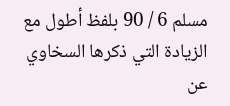مسلم 6 / 90 بلفظ أطول مع الزيادة التي ذكرها السخاوي عن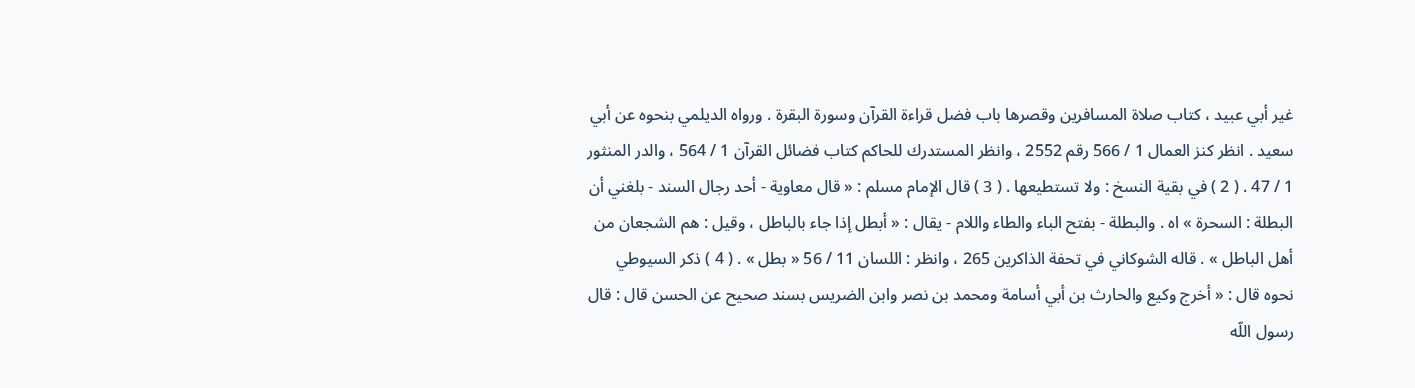غير أبي عبيد ، كتاب صلاة المسافرين وقصرها باب فضل قراءة القرآن وسورة البقرة . ورواه الديلمي بنحوه عن أبي سعيد . انظر كنز العمال 1 / 566 رقم 2552 ، وانظر المستدرك للحاكم كتاب فضائل القرآن 1 / 564 ، والدر المنثور 1 / 47 . ( 2 ) في بقية النسخ : ولا تستطيعها . ( 3 ) قال الإمام مسلم : « قال معاوية - أحد رجال السند - بلغني أن البطلة : السحرة » اه . والبطلة - بفتح الباء والطاء واللام - يقال : « أبطل إذا جاء بالباطل ، وقيل : هم الشجعان من أهل الباطل » . قاله الشوكاني في تحفة الذاكرين 265 ، وانظر : اللسان 11 / 56 « بطل » . ( 4 ) ذكر السيوطي نحوه قال : « أخرج وكيع والحارث بن أبي أسامة ومحمد بن نصر وابن الضريس بسند صحيح عن الحسن قال : قال رسول اللّه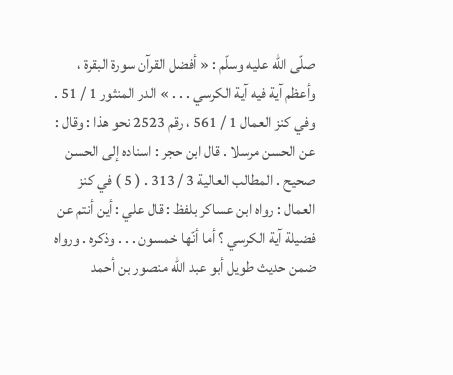صلّى اللّه عليه وسلّم : « أفضل القرآن سورة البقرة ، وأعظم آية فيه آية الكرسي . . . » الدر المنثور 1 / 51 . وفي كنز العمال 1 / 561 ، رقم 2523 نحو هذا : وقال : عن الحسن مرسلا . قال ابن حجر : اسناده إلى الحسن صحيح . المطالب العالية 3 / 313 . ( 5 ) في كنز العمال : رواه ابن عساكر بلفظ : قال علي : أين أنتم عن فضيلة آية الكرسي ؟ أما أنّها خمسون . . . وذكره . ورواه ضمن حديث طويل أبو عبد اللّه منصور بن أحمد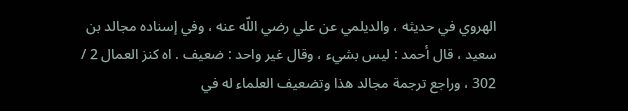الهروي في حديثه ، والديلمي عن علي رضي اللّه عنه ، وفي إسناده مجالد بن سعيد ، قال أحمد : ليس بشيء ، وقال غير واحد : ضعيف . اه كنز العمال 2 / 302 ، وراجع ترجمة مجالد هذا وتضعيف العلماء له في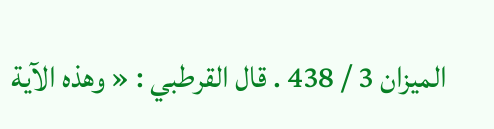الميزان 3 / 438 . قال القرطبي : « وهذه الآية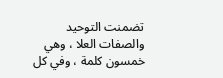تضمنت التوحيد والصفات العلا ، وهي خمسون كلمة ، وفي كل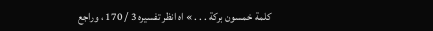كلمة خمسون بركة . . . » اه انظر تفسيره 3 / 170 ، وراجع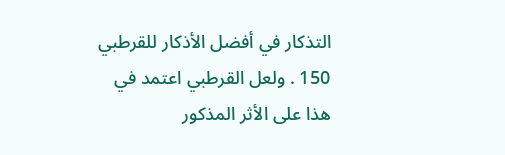التذكار في أفضل الأذكار للقرطبي 150 . ولعل القرطبي اعتمد في هذا على الأثر المذكور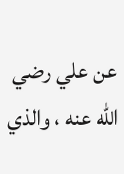عن علي رضي اللّه عنه ، والذي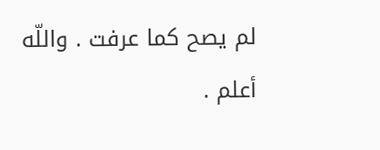لم يصح كما عرفت . واللّه أعلم .